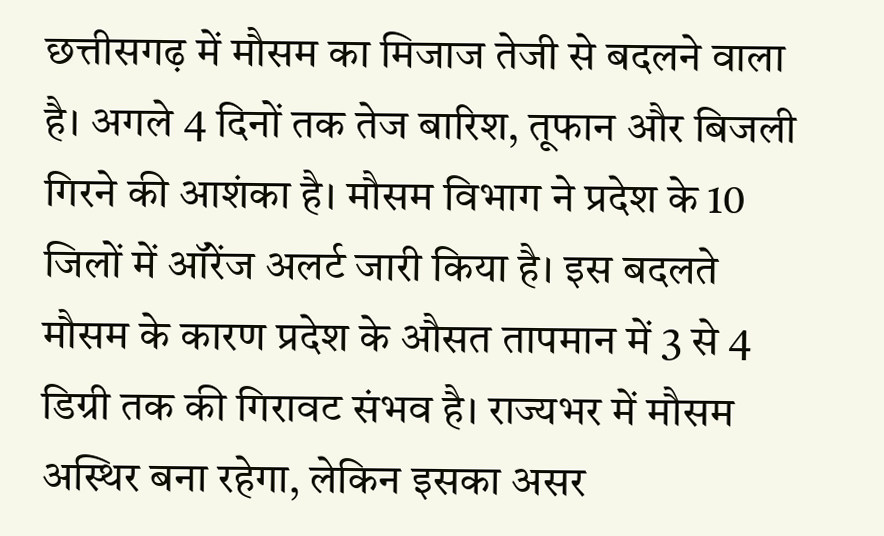छत्तीसगढ़ में मौसम का मिजाज तेजी से बदलने वाला है। अगले 4 दिनों तक तेज बारिश, तूफान और बिजली गिरने की आशंका है। मौसम विभाग ने प्रदेश के 10 जिलों में ऑरेंज अलर्ट जारी किया है। इस बदलते मौसम के कारण प्रदेश के औसत तापमान में 3 से 4 डिग्री तक की गिरावट संभव है। राज्यभर में मौसम अस्थिर बना रहेगा, लेकिन इसका असर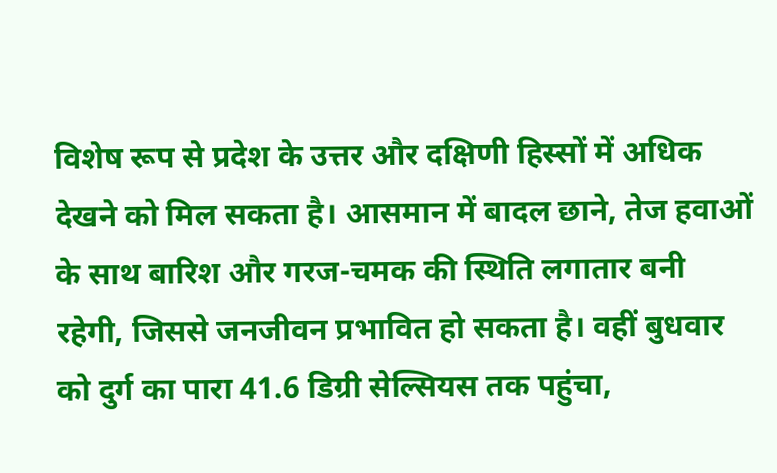विशेष रूप से प्रदेश के उत्तर और दक्षिणी हिस्सों में अधिक देखने को मिल सकता है। आसमान में बादल छाने, तेज हवाओं के साथ बारिश और गरज-चमक की स्थिति लगातार बनी रहेगी, जिससे जनजीवन प्रभावित हो सकता है। वहीं बुधवार को दुर्ग का पारा 41.6 डिग्री सेल्सियस तक पहुंचा,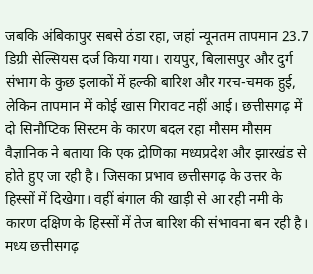जबकि अंबिकापुर सबसे ठंडा रहा, जहां न्यूनतम तापमान 23.7 डिग्री सेल्सियस दर्ज किया गया। रायपुर, बिलासपुर और दुर्ग संभाग के कुछ इलाकों में हल्की बारिश और गरच-चमक हुई, लेकिन तापमान में कोई खास गिरावट नहीं आई। छत्तीसगढ़ में दो सिनौप्टिक सिस्टम के कारण बदल रहा मौसम मौसम वैज्ञानिक ने बताया कि एक द्रोणिका मध्यप्रदेश और झारखंड से होते हुए जा रही है। जिसका प्रभाव छत्तीसगढ़ के उत्तर के हिस्सों में दिखेगा। वहीं बंगाल की खाड़ी से आ रही नमी के कारण दक्षिण के हिस्सों में तेज बारिश की संभावना बन रही है। मध्य छत्तीसगढ़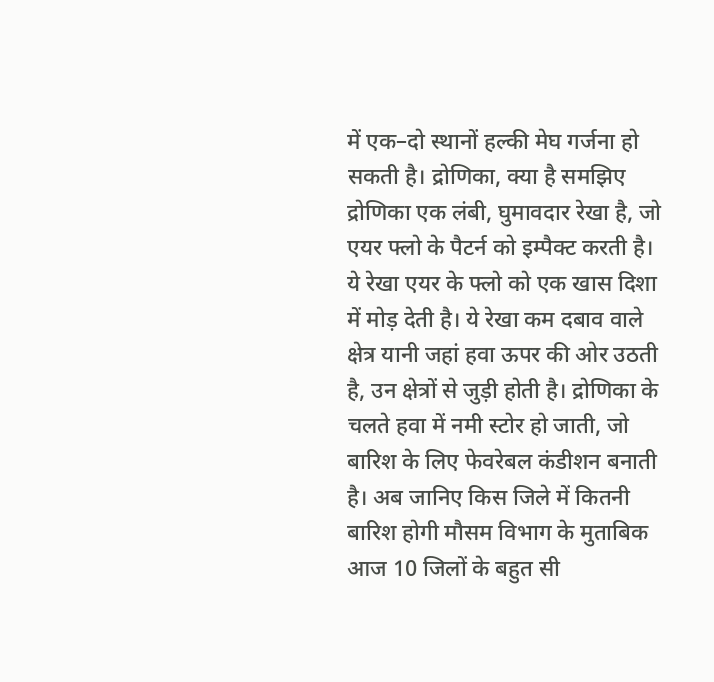में एक–दो स्थानों हल्की मेघ गर्जना हो सकती है। द्रोणिका, क्या है समझिए द्रोणिका एक लंबी, घुमावदार रेखा है, जो एयर फ्लो के पैटर्न को इम्पैक्ट करती है। ये रेखा एयर के फ्लो को एक खास दिशा में मोड़ देती है। ये रेखा कम दबाव वाले क्षेत्र यानी जहां हवा ऊपर की ओर उठती है, उन क्षेत्रों से जुड़ी होती है। द्रोणिका के चलते हवा में नमी स्टोर हो जाती, जो बारिश के लिए फेवरेबल कंडीशन बनाती है। अब जानिए किस जिले में कितनी बारिश होगी मौसम विभाग के मुताबिक आज 10 जिलों के बहुत सी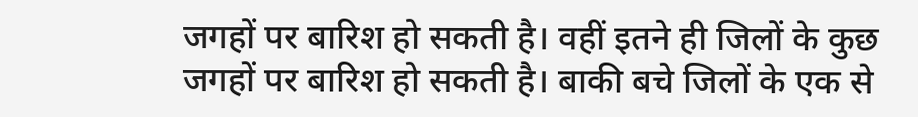जगहों पर बारिश हो सकती है। वहीं इतने ही जिलों के कुछ जगहों पर बारिश हो सकती है। बाकी बचे जिलों के एक से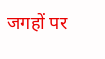जगहों पर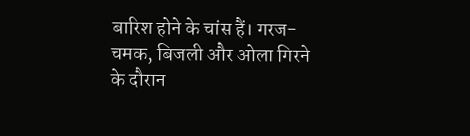बारिश होने के चांस हैं। गरज-चमक, बिजली और ओला गिरने के दौरान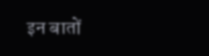इन बातों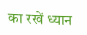का रखें ध्यान